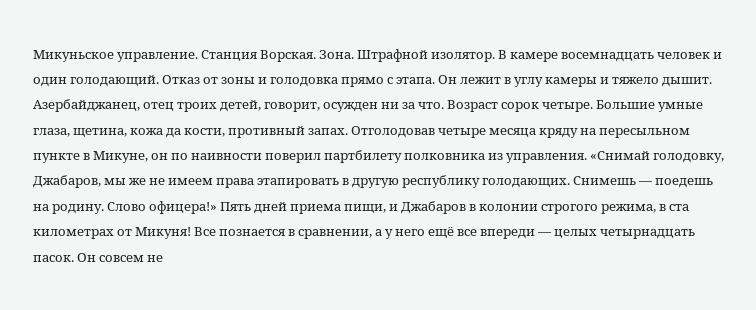Микуньское управление. Станция Ворская. Зона. Штрафной изолятор. В камере восемнадцать человек и один голодающий. Отказ от зоны и голодовка прямо с этапа. Он лежит в углу камеры и тяжело дышит. Азербайджанец, отец троих детей, говорит, осужден ни за что. Возраст сорок четыре. Большие умные глаза, щетина, кожа да кости, противный запах. Отголодовав четыре месяца кряду на пересыльном пункте в Микуне, он по наивности поверил партбилету полковника из управления. «Снимай голодовку, Джабаров, мы же не имеем права этапировать в другую республику голодающих. Снимешь — поедешь на родину. Слово офицера!» Пять дней приема пищи, и Джабаров в колонии строгого режима, в ста километрах от Микуня! Все познается в сравнении, а у него ещё все впереди — целых четырнадцать пасок. Он совсем не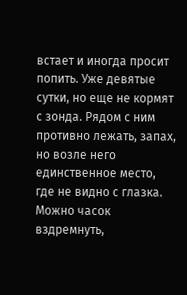встает и иногда просит попить. Уже девятые сутки, но еще не кормят с зонда. Рядом с ним противно лежать, запах, но возле него единственное место, где не видно с глазка. Можно часок вздремнуть,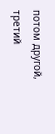потом другой, третий